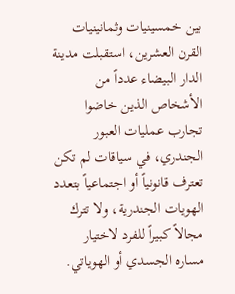بين خمسينيات وثمانينيات القرن العشرين، استقبلت مدينة الدار البيضاء عدداً من الأشخاص الذين خاضوا تجارب عمليات العبور الجندري، في سياقات لم تكن تعترف قانونياً أو اجتماعياً بتعدد الهويات الجندرية، ولا تترك مجالاً كبيراً للفرد لاختيار مساره الجسدي أو الهوياتي.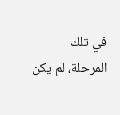في تلك المرحلة، لم يكن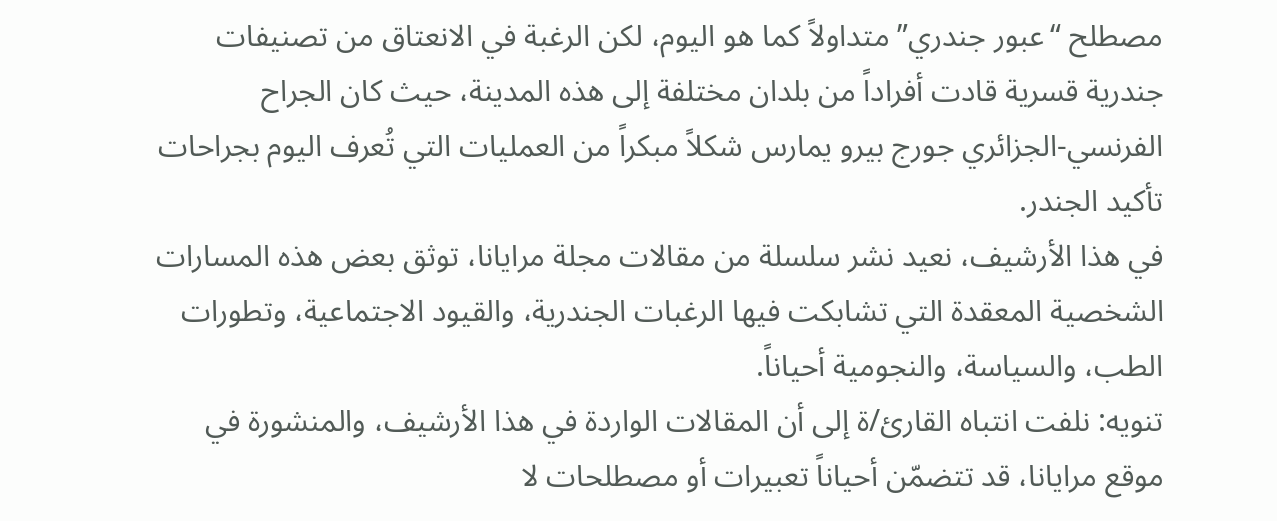مصطلح “عبور جندري” متداولاً كما هو اليوم، لكن الرغبة في الانعتاق من تصنيفات جندرية قسرية قادت أفراداً من بلدان مختلفة إلى هذه المدينة، حيث كان الجراح الفرنسي-الجزائري جورج بيرو يمارس شكلاً مبكراً من العمليات التي تُعرف اليوم بجراحات تأكيد الجندر.
في هذا الأرشيف، نعيد نشر سلسلة من مقالات مجلة مرايانا، توثق بعض هذه المسارات الشخصية المعقدة التي تشابكت فيها الرغبات الجندرية، والقيود الاجتماعية، وتطورات الطب، والسياسة، والنجومية أحياناً.
تنويه: نلفت انتباه القارئ/ة إلى أن المقالات الواردة في هذا الأرشيف، والمنشورة في موقع مرايانا، قد تتضمّن أحياناً تعبيرات أو مصطلحات لا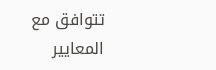تتوافق مع المعايير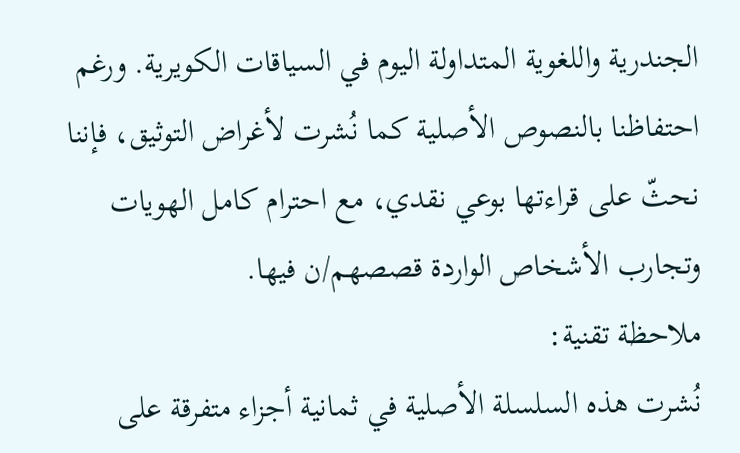الجندرية واللغوية المتداولة اليوم في السياقات الكويرية. ورغم احتفاظنا بالنصوص الأصلية كما نُشرت لأغراض التوثيق، فإننا نحثّ على قراءتها بوعي نقدي، مع احترام كامل الهويات وتجارب الأشخاص الواردة قصصهم/ن فيها.
ملاحظة تقنية:
نُشرت هذه السلسلة الأصلية في ثمانية أجزاء متفرقة على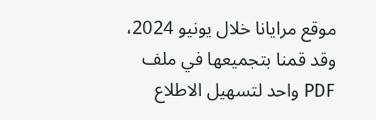موقع مرايانا خلال يونيو 2024، وقد قمنا بتجميعها في ملف PDF واحد لتسهيل الاطلاع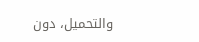والتحميل، دون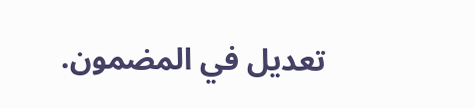تعديل في المضمون.